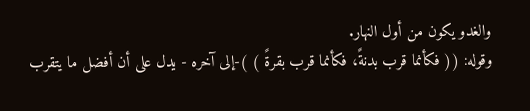والغدو يكون من أول النهار.
وقوله: (( فكأنما قرب بدنةً، فكأنما قرب بقرةً ) )-إلى آخره - يدل على أن أفضل ما يتقرب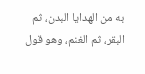به من الهدايا البدن، ثم البقر، ثم الغنم، وهو قول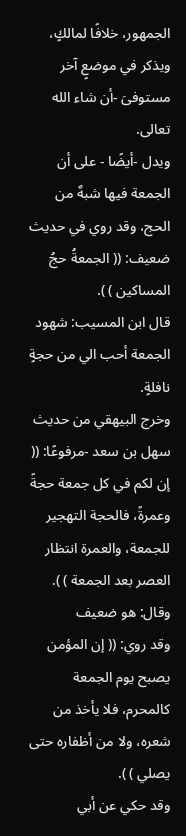الجمهور، خلافًا لمالكٍ، ويذكر في موضعٍ آخر مستوفىَ -أن شاء الله تعالى.
ويدل -أيضًا - على أن الجمعة فيها شبهٌ من الحج، وقد روي في حديث ضعيف: (( الجمعةُ حجُ المساكين ) ).
قال ابن المسيب: شهود الجمعة أحب الي من حجةٍ نافلةٍ.
وخرج البيهقي من حديث سهل بن سعد -مرفوعًا: (( إن لكم في كل جمعة حجةً وعمرةً، فالحجة التهجير للجمعة، والعمرة انتظار العصر بعد الجمعة ) ).
وقال: هو ضعيف
وقد روي: (( إن المؤمن يصبح يوم الجمعة كالمحرم، فلا يأخذ من شعره، ولا من أظفاره حتى يصلي ) ).
وقد حكي عن أبي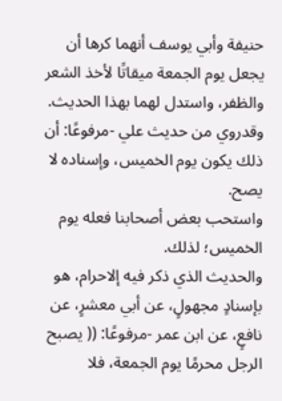حنيفة وأبي يوسف أنهما كرها أن يجعل يوم الجمعة ميقاتًا لأخذ الشعر والظفر، واستدل لهما بهذا الحديث.
وقدروي من حديث علي -مرفوعًا: أن ذلك يكون يوم الخميس، وإسناده لا يصح.
واستحب بعض أصحابنا فعله يوم الخميس؛ لذلك.
والحديث الذي ذكر فيه إلاحرام، هو بإسنادٍ مجهولٍ، عن أبي معشرٍ، عن نافعٍ، عن ابن عمر -مرفوعًا: (( يصبح الرجل محرمًا يوم الجمعة، فلا